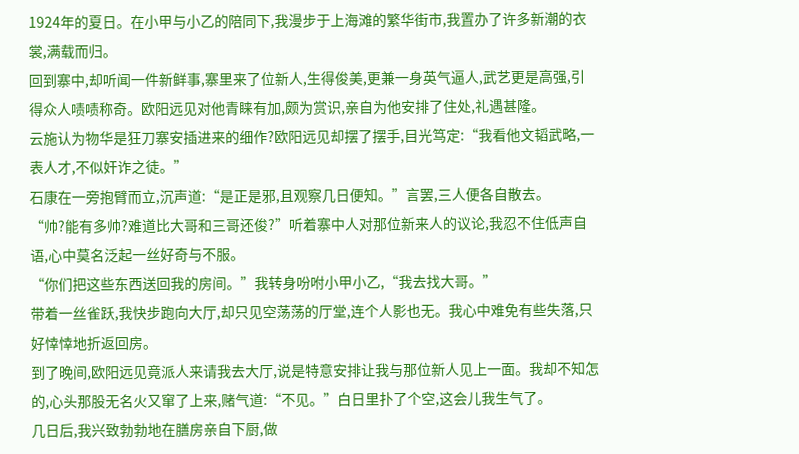1924年的夏日。在小甲与小乙的陪同下,我漫步于上海滩的繁华街市,我置办了许多新潮的衣裳,满载而归。
回到寨中,却听闻一件新鲜事,寨里来了位新人,生得俊美,更兼一身英气逼人,武艺更是高强,引得众人啧啧称奇。欧阳远见对他青睐有加,颇为赏识,亲自为他安排了住处,礼遇甚隆。
云施认为物华是狂刀寨安插进来的细作?欧阳远见却摆了摆手,目光笃定:“我看他文韬武略,一表人才,不似奸诈之徒。”
石康在一旁抱臂而立,沉声道:“是正是邪,且观察几日便知。”言罢,三人便各自散去。
“帅?能有多帅?难道比大哥和三哥还俊?”听着寨中人对那位新来人的议论,我忍不住低声自语,心中莫名泛起一丝好奇与不服。
“你们把这些东西送回我的房间。”我转身吩咐小甲小乙,“我去找大哥。”
带着一丝雀跃,我快步跑向大厅,却只见空荡荡的厅堂,连个人影也无。我心中难免有些失落,只好悻悻地折返回房。
到了晚间,欧阳远见竟派人来请我去大厅,说是特意安排让我与那位新人见上一面。我却不知怎的,心头那股无名火又窜了上来,赌气道:“不见。”白日里扑了个空,这会儿我生气了。
几日后,我兴致勃勃地在膳房亲自下厨,做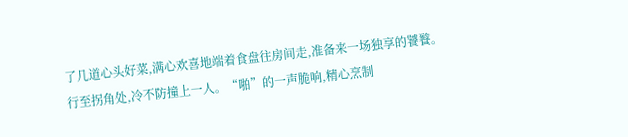了几道心头好菜,满心欢喜地端着食盘往房间走,准备来一场独享的饕餮。
行至拐角处,冷不防撞上一人。“啪”的一声脆响,精心烹制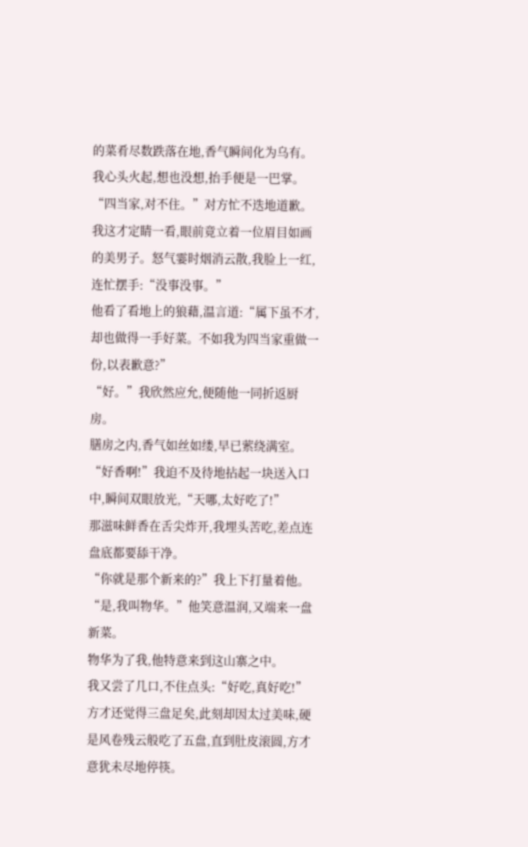的菜肴尽数跌落在地,香气瞬间化为乌有。我心头火起,想也没想,抬手便是一巴掌。
“四当家,对不住。”对方忙不迭地道歉。
我这才定睛一看,眼前竟立着一位眉目如画的美男子。怒气霎时烟消云散,我脸上一红,连忙摆手:“没事没事。”
他看了看地上的狼藉,温言道:“属下虽不才,却也做得一手好菜。不如我为四当家重做一份,以表歉意?”
“好。”我欣然应允,便随他一同折返厨房。
膳房之内,香气如丝如缕,早已萦绕满室。
“好香啊!”我迫不及待地拈起一块送入口中,瞬间双眼放光,“天哪,太好吃了!”
那滋味鲜香在舌尖炸开,我埋头苦吃,差点连盘底都要舔干净。
“你就是那个新来的?”我上下打量着他。
“是,我叫物华。”他笑意温润,又端来一盘新菜。
物华为了我,他特意来到这山寨之中。
我又尝了几口,不住点头:“好吃,真好吃!”方才还觉得三盘足矣,此刻却因太过美味,硬是风卷残云般吃了五盘,直到肚皮滚圆,方才意犹未尽地停筷。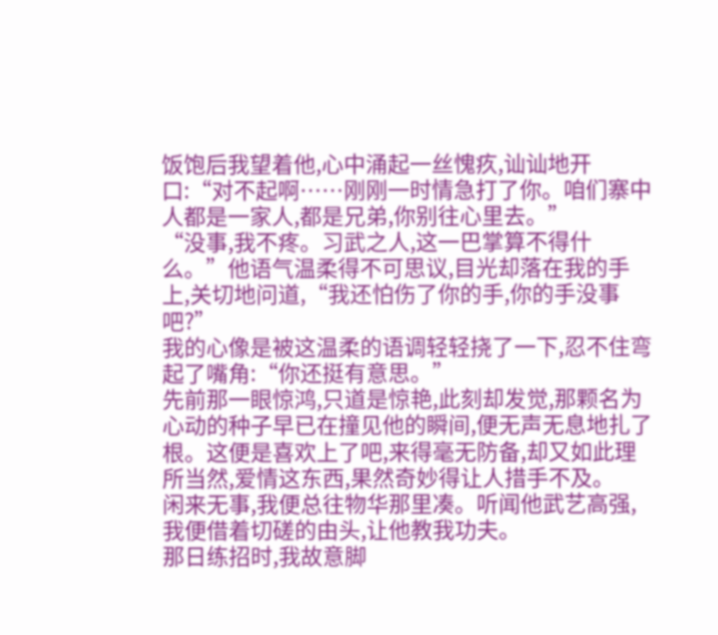饭饱后我望着他,心中涌起一丝愧疚,讪讪地开口:“对不起啊……刚刚一时情急打了你。咱们寨中人都是一家人,都是兄弟,你别往心里去。”
“没事,我不疼。习武之人,这一巴掌算不得什么。”他语气温柔得不可思议,目光却落在我的手上,关切地问道,“我还怕伤了你的手,你的手没事吧?”
我的心像是被这温柔的语调轻轻挠了一下,忍不住弯起了嘴角:“你还挺有意思。”
先前那一眼惊鸿,只道是惊艳,此刻却发觉,那颗名为心动的种子早已在撞见他的瞬间,便无声无息地扎了根。这便是喜欢上了吧,来得毫无防备,却又如此理所当然,爱情这东西,果然奇妙得让人措手不及。
闲来无事,我便总往物华那里凑。听闻他武艺高强,我便借着切磋的由头,让他教我功夫。
那日练招时,我故意脚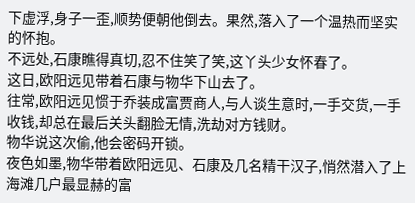下虚浮,身子一歪,顺势便朝他倒去。果然,落入了一个温热而坚实的怀抱。
不远处,石康瞧得真切,忍不住笑了笑,这丫头少女怀春了。
这日,欧阳远见带着石康与物华下山去了。
往常,欧阳远见惯于乔装成富贾商人,与人谈生意时,一手交货,一手收钱,却总在最后关头翻脸无情,洗劫对方钱财。
物华说这次偷,他会密码开锁。
夜色如墨,物华带着欧阳远见、石康及几名精干汉子,悄然潜入了上海滩几户最显赫的富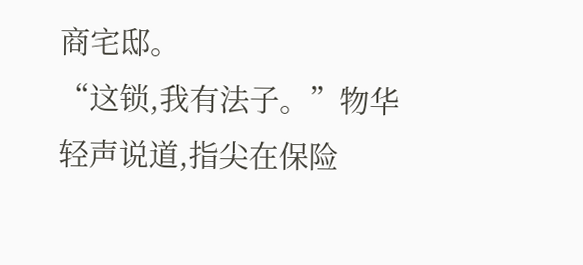商宅邸。
“这锁,我有法子。”物华轻声说道,指尖在保险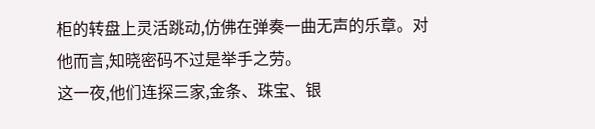柜的转盘上灵活跳动,仿佛在弹奏一曲无声的乐章。对他而言,知晓密码不过是举手之劳。
这一夜,他们连探三家,金条、珠宝、银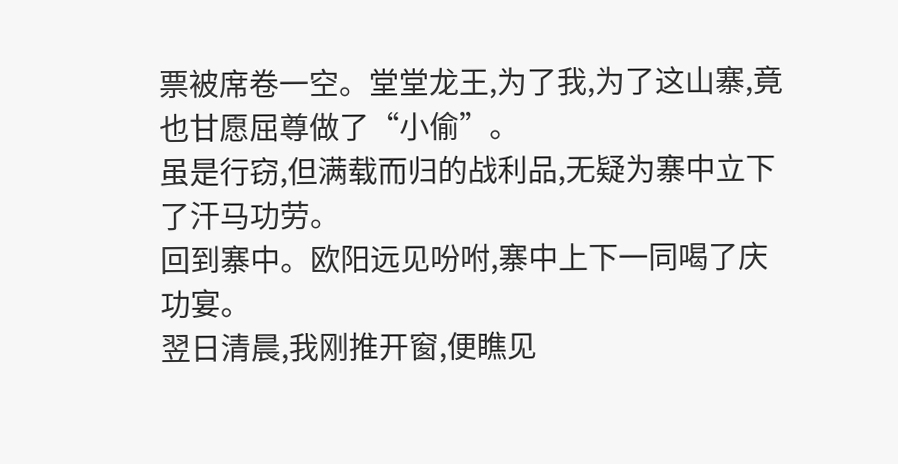票被席卷一空。堂堂龙王,为了我,为了这山寨,竟也甘愿屈尊做了“小偷”。
虽是行窃,但满载而归的战利品,无疑为寨中立下了汗马功劳。
回到寨中。欧阳远见吩咐,寨中上下一同喝了庆功宴。
翌日清晨,我刚推开窗,便瞧见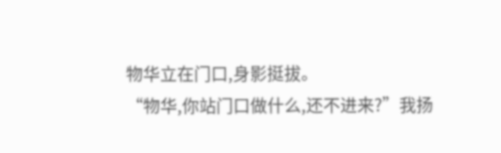物华立在门口,身影挺拔。
“物华,你站门口做什么,还不进来?”我扬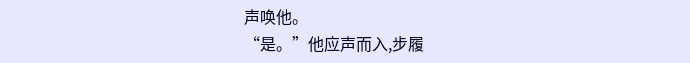声唤他。
“是。”他应声而入,步履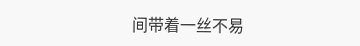间带着一丝不易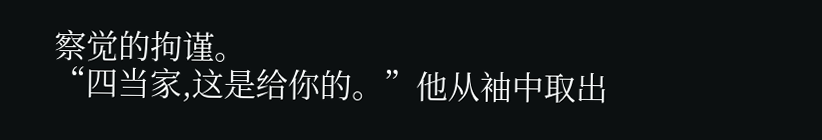察觉的拘谨。
“四当家,这是给你的。”他从袖中取出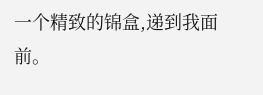一个精致的锦盒,递到我面前。